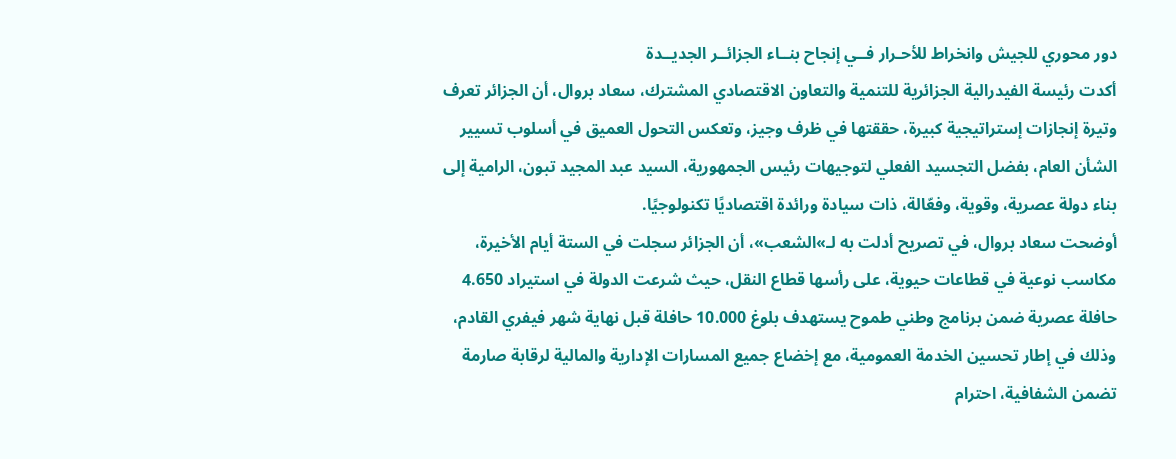دور محوري للجيش وانخراط للأحـرار فــي إنجاح بنــاء الجزائــر الجديــدة
أكدت رئيسة الفيدرالية الجزائرية للتنمية والتعاون الاقتصادي المشترك، سعاد بروال، أن الجزائر تعرف وتيرة إنجازات إستراتيجية كبيرة، حققتها في ظرف وجيز، وتعكس التحول العميق في أسلوب تسيير الشأن العام، بفضل التجسيد الفعلي لتوجيهات رئيس الجمهورية، السيد عبد المجيد تبون، الرامية إلى بناء دولة عصرية، وقوية، وفعّالة، ذات سيادة ورائدة اقتصاديًا تكنولوجيًا.
أوضحت سعاد بروال، في تصريح أدلت به لـ»الشعب»، أن الجزائر سجلت في الستة أيام الأخيرة، مكاسب نوعية في قطاعات حيوية، على رأسها قطاع النقل، حيث شرعت الدولة في استيراد 4.650 حافلة عصرية ضمن برنامج وطني طموح يستهدف بلوغ 10.000 حافلة قبل نهاية شهر فيفري القادم، وذلك في إطار تحسين الخدمة العمومية، مع إخضاع جميع المسارات الإدارية والمالية لرقابة صارمة تضمن الشفافية، احترام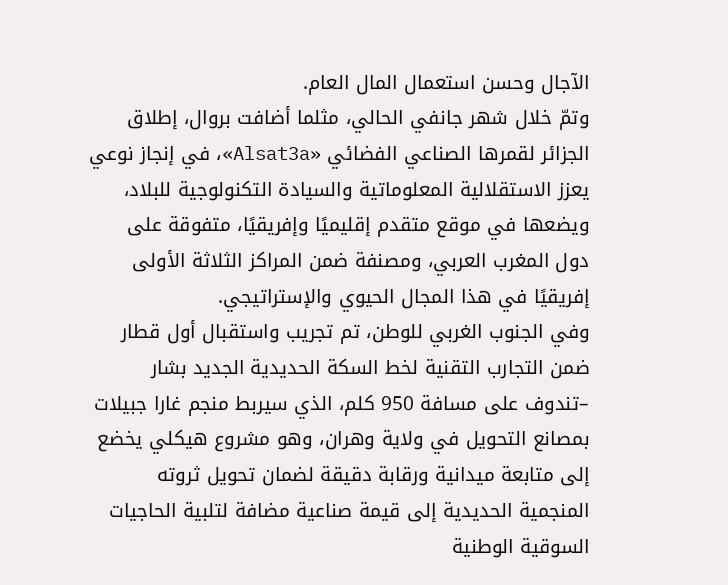الآجال وحسن استعمال المال العام.
وتمّ خلال شهر جانفي الحالي، مثلما أضافت بروال، إطلاق الجزائر لقمرها الصناعي الفضائي «Alsat3a»، في إنجاز نوعي يعزز الاستقلالية المعلوماتية والسيادة التكنولوجية للبلاد، ويضعها في موقع متقدم إقليميًا وإفريقيًا، متفوقة على دول المغرب العربي، ومصنفة ضمن المراكز الثلاثة الأولى إفريقيًا في هذا المجال الحيوي والإستراتيجي.
وفي الجنوب الغربي للوطن، تم تجريب واستقبال أول قطار ضمن التجارب التقنية لخط السكة الحديدية الجديد بشار –تندوف على مسافة 950 كلم، الذي سيربط منجم غارا جبيلات بمصانع التحويل في ولاية وهران، وهو مشروع هيكلي يخضع إلى متابعة ميدانية ورقابة دقيقة لضمان تحويل ثروته المنجمية الحديدية إلى قيمة صناعية مضافة لتلبية الحاجيات السوقية الوطنية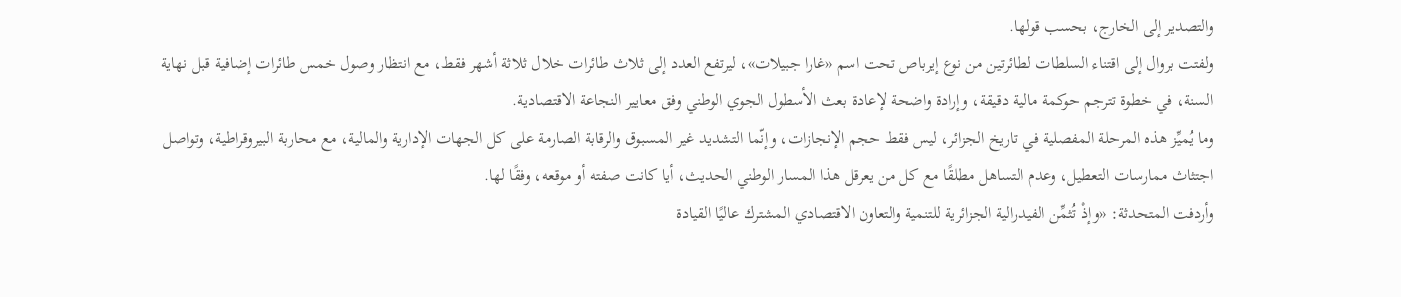والتصدير إلى الخارج، بحسب قولها.
ولفتت بروال إلى اقتناء السلطات لطائرتين من نوع إيرباص تحت اسم «غارا جبيلات»، ليرتفع العدد إلى ثلاث طائرات خلال ثلاثة أشهر فقط، مع انتظار وصول خمس طائرات إضافية قبل نهاية السنة، في خطوة تترجم حوكمة مالية دقيقة، وإرادة واضحة لإعادة بعث الأسطول الجوي الوطني وفق معايير النجاعة الاقتصادية.
وما يُميِّز هذه المرحلة المفصلية في تاريخ الجزائر، ليس فقط حجم الإنجازات، وإنّما التشديد غير المسبوق والرقابة الصارمة على كل الجهات الإدارية والمالية، مع محاربة البيروقراطية، وتواصل اجتثاث ممارسات التعطيل، وعدم التساهل مطلقًا مع كل من يعرقل هذا المسار الوطني الحديث، أيا كانت صفته أو موقعه، وفقًا لها.
وأردفت المتحدثة: «وإذْ تُثمِّن الفيدرالية الجزائرية للتنمية والتعاون الاقتصادي المشترك عاليًا القيادة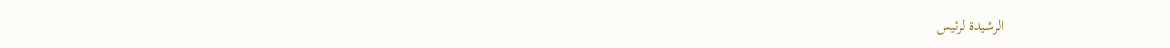الرشيدة لرئيس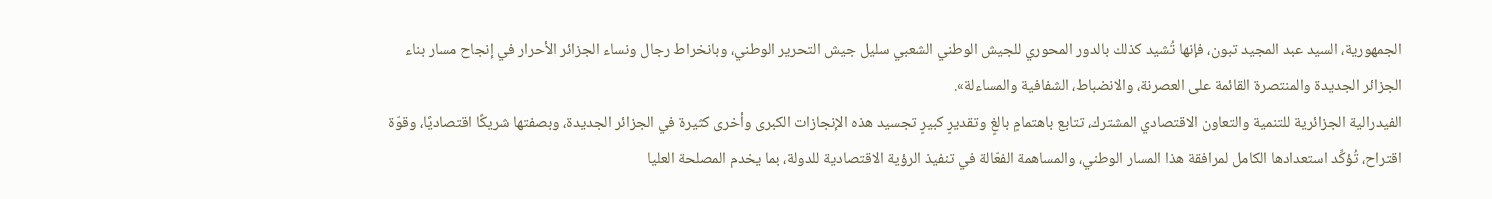الجمهورية، السيد عبد المجيد تبون، فإنها تُشيد كذلك بالدور المحوري للجيش الوطني الشعبي سليل جيش التحرير الوطني، وبانخراط رجال ونساء الجزائر الأحرار في إنجاح مسار بناء الجزائر الجديدة والمنتصرة القائمة على العصرنة، والانضباط، الشفافية والمساءلة».
الفيدرالية الجزائرية للتنمية والتعاون الاقتصادي المشترك، تتابع باهتمامٍ بالغٍ وتقديرٍ كبيرٍ تجسيد هذه الإنجازات الكبرى وأخرى كثيرة في الجزائر الجديدة، وبصفتها شريكًا اقتصاديًا، وقوّة اقتراح، تُؤكِّد استعدادها الكامل لمرافقة هذا المسار الوطني، والمساهمة الفعّالة في تنفيذ الرؤية الاقتصادية للدولة، بما يخدم المصلحة العليا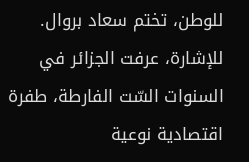للوطن، تختم سعاد بروال.
للإشارة، عرفت الجزائر في السنوات السّت الفارطة، طفرة اقتصادية نوعية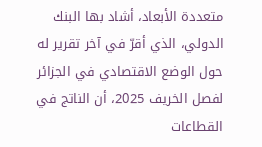متعددة الأبعاد، أشاد بها البنك الدولي، الذي أقرّ في آخر تقرير له حول الوضع الاقتصادي في الجزائر لفصل الخريف 2025، أن الناتج في القطاعات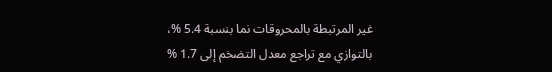غير المرتبطة بالمحروقات نما بنسبة 5.4 %، بالتوازي مع تراجع معدل التضخم إلى 1.7 %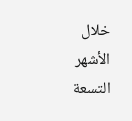خلال الأشهر التسعة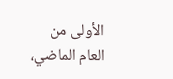الأولى من العام الماضي،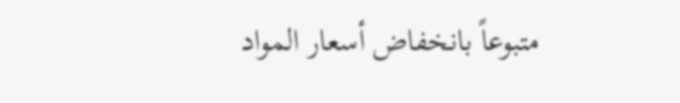متبوعاً بانخفاض أسعار المواد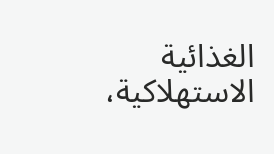الغذائية الاستهلاكية،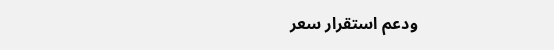ودعم استقرار سعر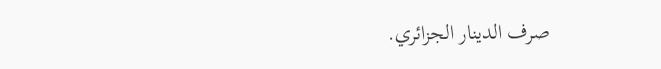صرف الدينار الجزائري.